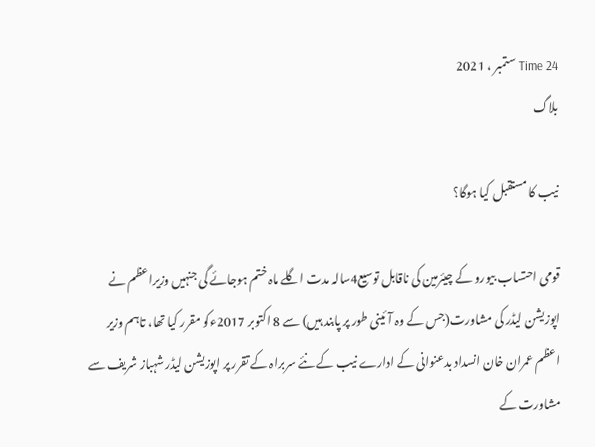Time 24 ستمبر ، 2021
بلاگ

نیب کا مستقبل کیا ہوگا؟

قومی احتساب بیورو کے چیئرمین کی ناقابل توسیع4سالہ مدت اگلے ماہ ختم ہوجائے گی جنہیں وزیراعظم نے اپوزیشن لیڈر کی مشاورت(جس کے وہ آئینی طور پر پابند ہیں) سے 8 اکتوبر 2017ءکو مقرر کیا تھا، تاہم وزیر اعظم عمران خان انسداد بدعنوانی کے ادارے نیب کے نئے سربراہ کے تقرر پر اپوزیشن لیڈر شہباز شریف سے مشاورت کے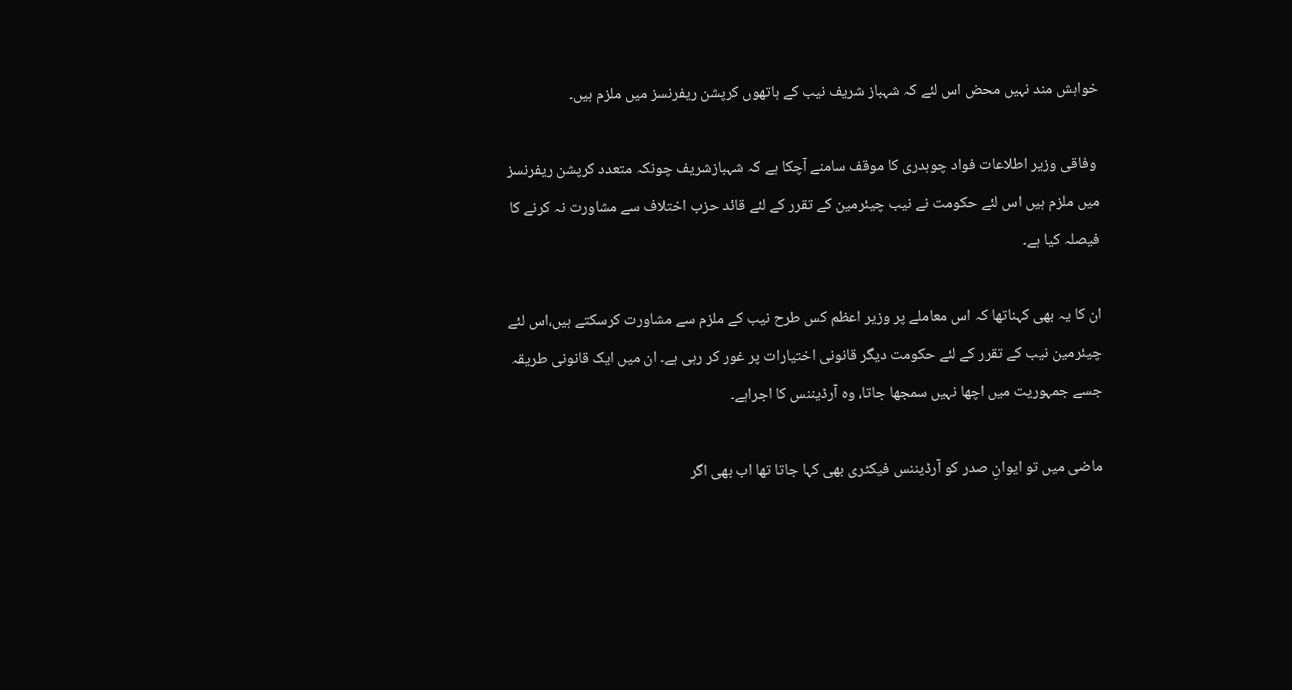خواہش مند نہیں محض اس لئے کہ شہباز شریف نیب کے ہاتھوں کرپشن ریفرنسز میں ملزم ہیں۔

 وفاقی وزیر اطلاعات فواد چوہدری کا موقف سامنے آچکا ہے کہ شہبازشریف چونکہ متعدد کرپشن ریفرنسز میں ملزم ہیں اس لئے حکومت نے نیب چیئرمین کے تقرر کے لئے قائد حزب اختلاف سے مشاورت نہ کرنے کا فیصلہ کیا ہے۔

ان کا یہ بھی کہناتھا کہ اس معاملے پر وزیر اعظم کس طرح نیب کے ملزم سے مشاورت کرسکتے ہیں،اس لئے چیئرمین نیب کے تقرر کے لئے حکومت دیگر قانونی اختیارات پر غور کر رہی ہے۔ ان میں ایک قانونی طریقہ جسے جمہوریت میں اچھا نہیں سمجھا جاتا، وہ آرڈیننس کا اجراہے۔

ماضی میں تو ایوانِ صدر کو آرڈیننس فیکٹری بھی کہا جاتا تھا اب بھی اگر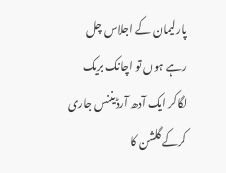پارلیمان کے اجلاس چل رہے ہوں تو اچانک بریک لگاکر ایک آدھ آرڈیننس جاری کرکے گلشن کا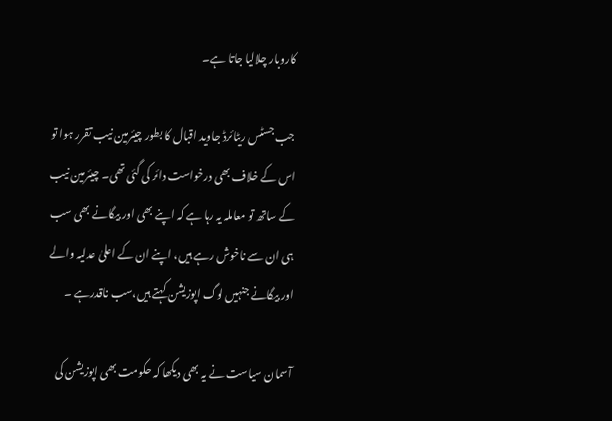کاروبار چلالیا جاتا ہے۔

جب جسٹس ریٹائرڈ جاوید اقبال کا بطور چیئرمین نیب تقرر ہوا تو اس کے خلاف بھی درخواست دائر کی گئی تھی۔ چیئرمین نیب کے ساتھ تو معاملہ یہ رہا ہے کہ اپنے بھی اور بیگانے بھی سب ہی ان سے ناخوش رہے ہیں، اپنے ان کے اعلیٰ عدلیہ والے اور بیگانے جنہیں لوگ اپوزیشن کہتے ہیں،سب ناقدرہے ۔

آسمان سیاست نے یہ بھی دیکھا کہ حکومت بھی اپوزیشن کی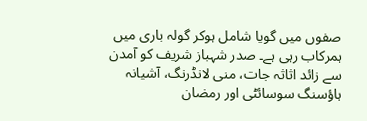صفوں میں گویا شامل ہوکر گولہ باری میں ہمرکاب رہی ہے۔ صدر شہباز شریف کو آمدن سے زائد اثاثہ جات، منی لانڈرنگ، آشیانہ ہاؤسنگ سوسائٹی اور رمضان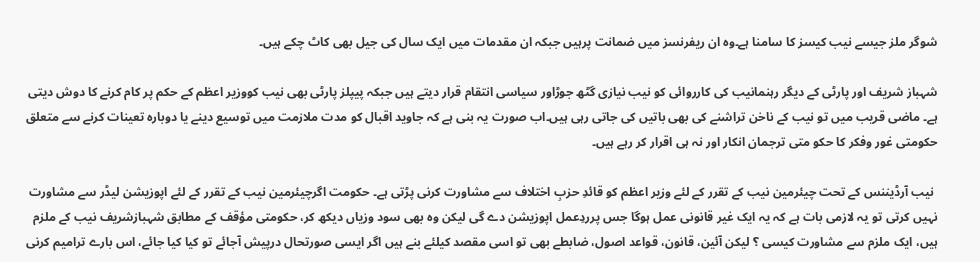شوگر ملز جیسے نیب کیسز کا سامنا ہے۔وہ ان ریفرنسز میں ضمانت پرہیں جبکہ ان مقدمات میں ایک سال کی جیل بھی کاٹ چکے ہیں۔

شہباز شریف اور پارٹی کے دیگر رہنمانیب کی کارروائی کو نیب نیازی گٹھ جوڑاور سیاسی انتقام قرار دیتے ہیں جبکہ پیپلز پارٹی بھی نیب کووزیر اعظم کے حکم پر کام کرنے کا دوش دیتی ہے۔ ماضی قریب میں تو نیب کے ناخن تراشنے کی بھی باتیں کی جاتی رہی ہیں۔اب صورت یہ بنی ہے کہ جاوید اقبال کو مدت ملازمت میں توسیع دینے یا دوبارہ تعینات کرنے سے متعلق حکومتی غور وفکر کا حکو متی ترجمان انکار اور نہ ہی اقرار کر رہے ہیں۔

 نیب آرڈیننس کے تحت چیئرمین نیب کے تقرر کے لئے وزیر اعظم کو قائدِ حزبِ اختلاف سے مشاورت کرنی پڑتی ہے۔ حکومت اگرچیئرمین نیب کے تقرر کے لئے اپوزیشن لیڈر سے مشاورت نہیں کرتی تو یہ لازمی بات ہے کہ یہ ایک غیر قانونی عمل ہوگا جس پرردِعمل اپوزیشن دے گی لیکن وہ بھی سود وزیاں دیکھ کر، حکومتی مؤقف کے مطابق شہبازشریف نیب کے ملزم ہیں، ایک ملزم سے مشاورت کیسی ؟ لیکن آئین، قانون، قواعد اصول، ضابطے بھی تو اسی مقصد کیلئے بنے ہیں اگر ایسی صورتحال درپیش آجائے تو کیا کیا جائے، اس بارے ترامیم کرنی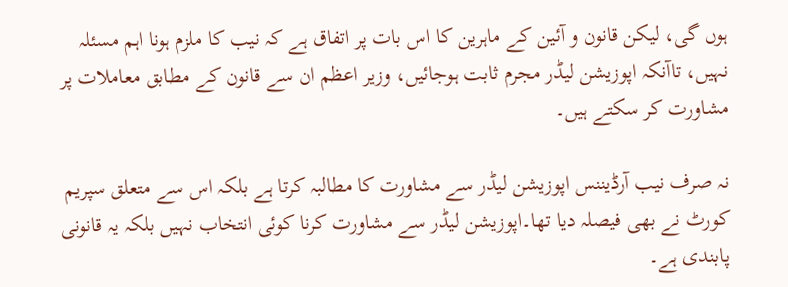ہوں گی، لیکن قانون و آئین کے ماہرین کا اس بات پر اتفاق ہے کہ نیب کا ملزم ہونا اہم مسئلہ نہیں، تاآنکہ اپوزیشن لیڈر مجرم ثابت ہوجائیں، وزیر اعظم ان سے قانون کے مطابق معاملات پر مشاورت کر سکتے ہیں۔

نہ صرف نیب آرڈیننس اپوزیشن لیڈر سے مشاورت کا مطالبہ کرتا ہے بلکہ اس سے متعلق سپریم کورٹ نے بھی فیصلہ دیا تھا۔اپوزیشن لیڈر سے مشاورت کرنا کوئی انتخاب نہیں بلکہ یہ قانونی پابندی ہے۔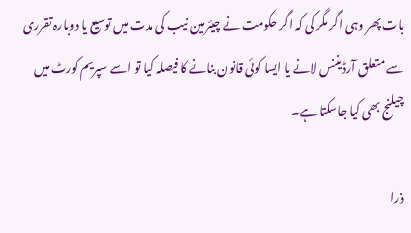بات پھر وہی اگر مگر کی کہ اگر حکومت نے چیئرمین نیب کی مدت میں توسیع یا دوبارہ تقرری سے متعلق آرڈیننس لانے یا ایسا کوئی قانون بنانے کا فیصلہ کیا تو اسے سپریم کورٹ میں چیلنج بھی کیا جاسکتا ہے۔

ذرا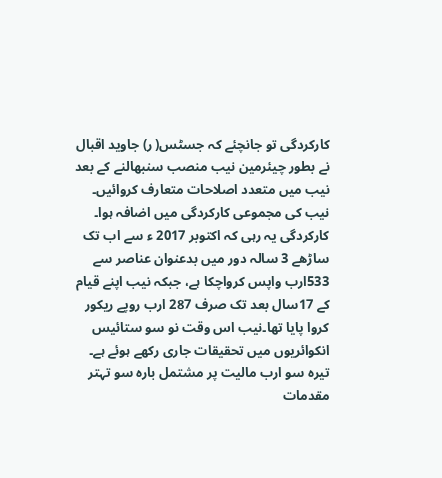کارکردگی تو جانچئے کہ جسٹس( ر) جاوید اقبال نے بطور چیئرمین نیب منصب سنبھالنے کے بعد نیب میں متعدد اصلاحات متعارف کروائیں۔ نیب کی مجموعی کارکردگی میں اضافہ ہوا۔ کارکردگی یہ رہی کہ اکتوبر 2017 ء سے اب تک ساڑھے 3 سالہ دور میں بدعنوان عناصر سے 533ارب واپس کرواچکا ہے، جبکہ نیب اپنے قیام کے 17سال بعد تک صرف 287 ارب روپے ریکور کروا پایا تھا۔نیب اس وقت نو سو ستائیس انکوائریوں میں تحقیقات جاری رکھے ہوئے ہے۔ تیرہ سو ارب مالیت پر مشتمل بارہ سو تہتر مقدمات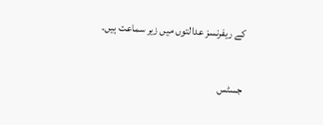کے ریفرنسز عدالتوں میں زیر سماعت ہیں۔

جسٹس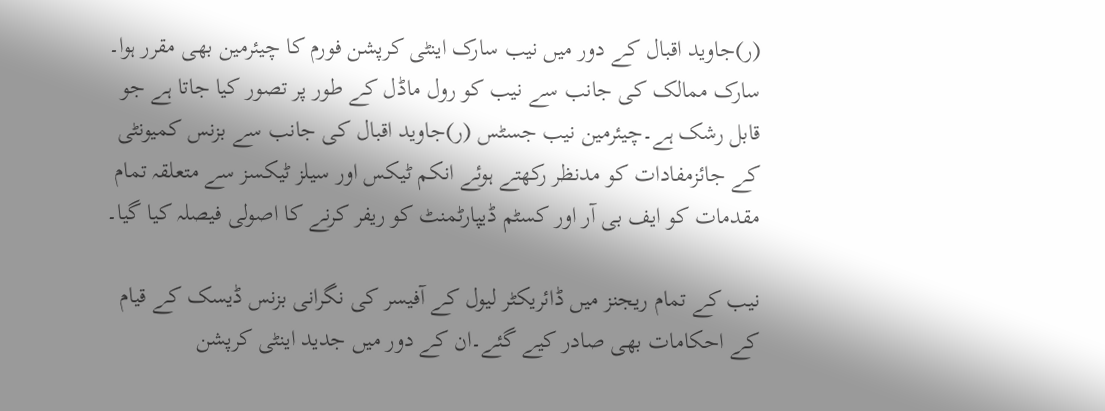(ر)جاوید اقبال کے دور میں نیب سارک اینٹی کرپشن فورم کا چیئرمین بھی مقرر ہوا۔ سارک ممالک کی جانب سے نیب کو رول ماڈل کے طور پر تصور کیا جاتا ہے جو قابل رشک ہے۔چیئرمین نیب جسٹس (ر)جاوید اقبال کی جانب سے بزنس کمیونٹی کے جائزمفادات کو مدنظر رکھتے ہوئے انکم ٹیکس اور سیلز ٹیکسز سے متعلقہ تمام مقدمات کو ایف بی آر اور کسٹم ڈیپارٹمنٹ کو ریفر کرنے کا اصولی فیصلہ کیا گیا۔

نیب کے تمام ریجنز میں ڈائریکٹر لیول کے آفیسر کی نگرانی بزنس ڈیسک کے قیام کے احکامات بھی صادر کیے گئے۔ان کے دور میں جدید اینٹی کرپشن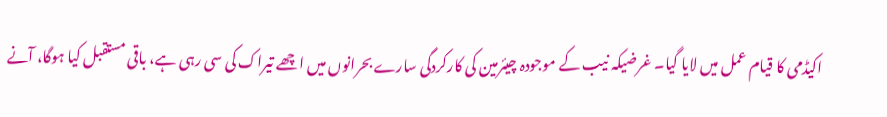اکیڈمی کا قیام عمل میں لایا گیا۔ غرضیکہ نیب کے موجودہ چیئرمین کی کارکردگی سارے بحرانوں میں اچھے تیراک کی سی رہی ہے، باقی مستقبل کیا ہوگا، آنے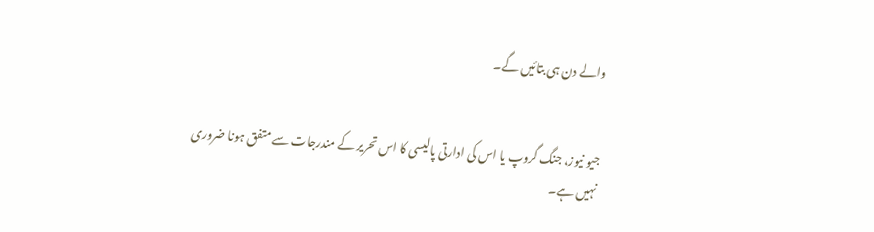والے دن ہی بتائیں گے۔


جیو نیوز، جنگ گروپ یا اس کی ادارتی پالیسی کا اس تحریر کے مندرجات سے متفق ہونا ضروری نہیں ہے۔